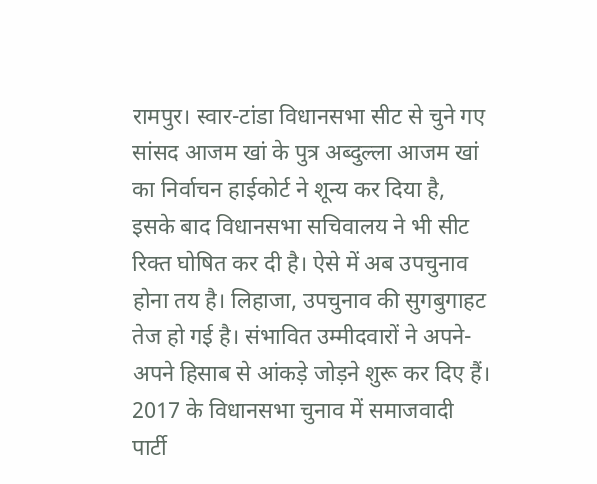रामपुर। स्वार-टांडा विधानसभा सीट से चुने गए सांसद आजम खां के पुत्र अब्दुल्ला आजम खां का निर्वाचन हाईकोर्ट ने शून्य कर दिया है, इसके बाद विधानसभा सचिवालय ने भी सीट रिक्त घोषित कर दी है। ऐसे में अब उपचुनाव होना तय है। लिहाजा, उपचुनाव की सुगबुगाहट तेज हो गई है। संभावित उम्मीदवारों ने अपने-अपने हिसाब से आंकड़े जोड़ने शुरू कर दिए हैं।
2017 के विधानसभा चुनाव में समाजवादी पार्टी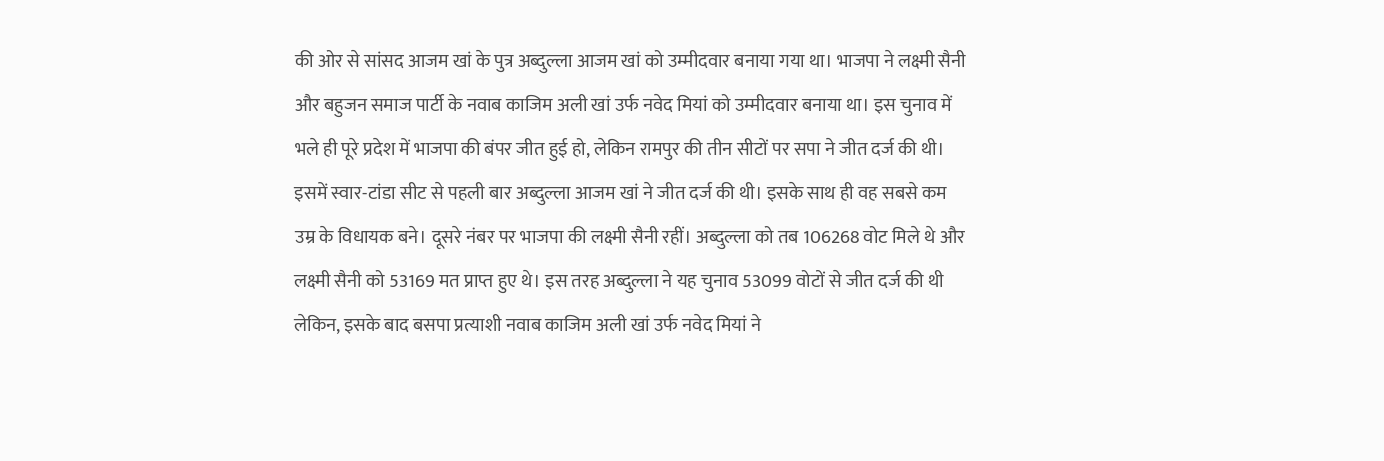की ओर से सांसद आजम खां के पुत्र अब्दुल्ला आजम खां को उम्मीदवार बनाया गया था। भाजपा ने लक्ष्मी सैनी और बहुजन समाज पार्टी के नवाब काजिम अली खां उर्फ नवेद मियां को उम्मीदवार बनाया था। इस चुनाव में भले ही पूरे प्रदेश में भाजपा की बंपर जीत हुई हो, लेकिन रामपुर की तीन सीटों पर सपा ने जीत दर्ज की थी। इसमें स्वार-टांडा सीट से पहली बार अब्दुल्ला आजम खां ने जीत दर्ज की थी। इसके साथ ही वह सबसे कम उम्र के विधायक बने। दूसरे नंबर पर भाजपा की लक्ष्मी सैनी रहीं। अब्दुल्ला को तब 106268 वोट मिले थे और लक्ष्मी सैनी को 53169 मत प्राप्त हुए थे। इस तरह अब्दुल्ला ने यह चुनाव 53099 वोटों से जीत दर्ज की थी लेकिन, इसके बाद बसपा प्रत्याशी नवाब काजिम अली खां उर्फ नवेद मियां ने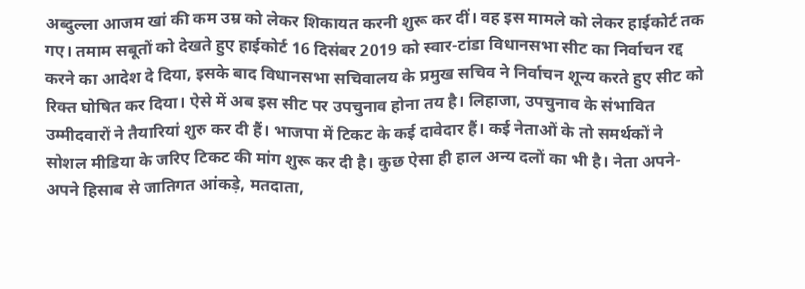अब्दुल्ला आजम खां की कम उम्र को लेकर शिकायत करनी शुरू कर दीं। वह इस मामले को लेकर हाईकोर्ट तक गए। तमाम सबूतों को देखते हुए हाईकोर्ट 16 दिसंबर 2019 को स्वार-टांडा विधानसभा सीट का निर्वाचन रद्द करने का आदेश दे दिया, इसके बाद विधानसभा सचिवालय के प्रमुख सचिव ने निर्वाचन शून्य करते हुए सीट को रिक्त घोषित कर दिया। ऐसे में अब इस सीट पर उपचुनाव होना तय है। लिहाजा, उपचुनाव के संभावित उम्मीदवारों ने तैयारियां शुरु कर दी हैं। भाजपा में टिकट के कई दावेदार हैं। कई नेताओं के तो समर्थकों ने सोशल मीडिया के जरिए टिकट की मांग शुरू कर दी है। कुछ ऐसा ही हाल अन्य दलों का भी है। नेता अपने- अपने हिसाब से जातिगत आंकड़े, मतदाता,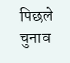पिछले चुनाव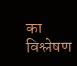का विश्लेषण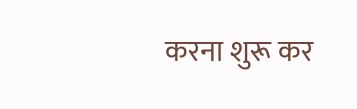करना शुरू कर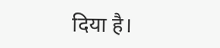दिया है।